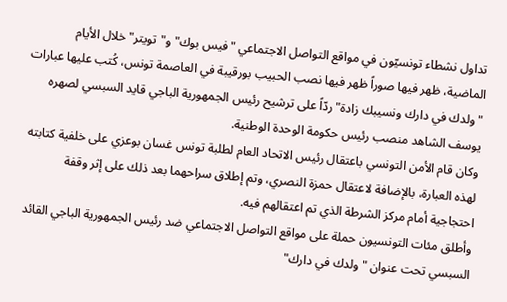تداول نشطاء تونسيّون في مواقع التواصل الاجتماعي "فيس بوك" و"تويتر" خلال الأيام الماضية، ظهر فيها صوراً ظهر فيها نصب الحبيب بورقيبة في العاصمة تونس، كُتب عليها عبارات "ولدك في دارك ونسيبك زادة" ردّاً على ترشيح رئيس الجمهورية الباجي قايد السبسي لصهره يوسف الشاهد منصب رئيس حكومة الوحدة الوطنية.
وكان قام الأمن التونسي باعتقال رئيس الاتحاد العام لطلبة تونس غسان بوعزي على خلفية كتابته لهذه العبارة، بالإضافة لاعتقال حمزة النصري، وتم إطلاق سراحهما بعد ذلك على إثر وقفة احتجاجية أمام مركز الشرطة الذي تم اعتقالهم فيه.
وأطلق مئات التونسيون حملة على مواقع التواصل الاجتماعي ضد رئيس الجمهورية الباجي القائد السبسي تحت عنوان "ولدك في دارك"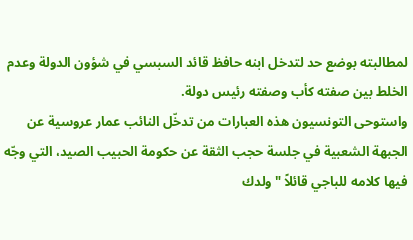لمطالبته بوضع حد لتدخل ابنه حافظ قائد السبسي في شؤون الدولة وعدم الخلط بين صفته كأب وصفته رئيس دولة.
واستوحى التونسيون هذه العبارات من تدخّل النائب عمار عروسية عن الجبهة الشعبية في جلسة حجب الثقة عن حكومة الحبيب الصيد، التي وجّه فيها كلامه للباجي قائلاً "ولدك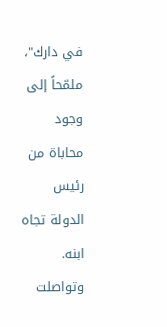في دارك"، ملمّحاً إلى وجود محاباة من رئيس الدولة تجاه ابنه.
وتواصلت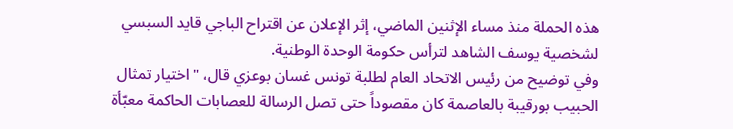هذه الحملة منذ مساء الإثنين الماضي، إثر الإعلان عن اقتراح الباجي قايد السبسي لشخصية يوسف الشاهد لترأس حكومة الوحدة الوطنية.
وفي توضيح من رئيس الاتحاد العام لطلبة تونس غسان بوعزي قال، "اختيار تمثال الحبيب بورقيبة بالعاصمة كان مقصوداً حتى تصل الرسالة للعصابات الحاكمة معبّأة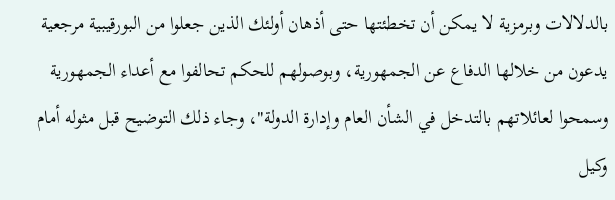بالدلالات وبرمزية لا يمكن أن تخطئتها حتى أذهان أولئك الذين جعلوا من البورقيبية مرجعية يدعون من خلالها الدفاع عن الجمهورية، وبوصولهم للحكم تحالفوا مع أعداء الجمهورية وسمحوا لعائلاتهم بالتدخل في الشأن العام وإدارة الدولة"، وجاء ذلك التوضيح قبل مثوله أمام وكيل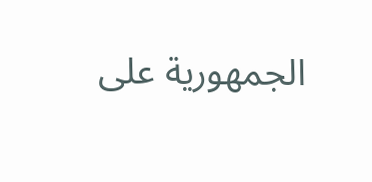الجمهورية على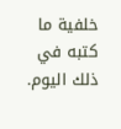خلفية ما كتبه في ذلك اليوم.